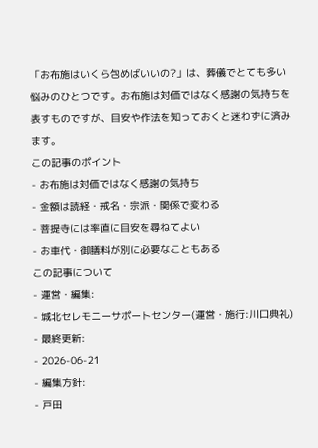「お布施はいくら包めばいいの?」は、葬儀でとても多い悩みのひとつです。お布施は対価ではなく感謝の気持ちを表すものですが、目安や作法を知っておくと迷わずに済みます。
この記事のポイント
- お布施は対価ではなく感謝の気持ち
- 金額は読経・戒名・宗派・関係で変わる
- 菩提寺には率直に目安を尋ねてよい
- お車代・御膳料が別に必要なこともある
この記事について
- 運営・編集:
- 城北セレモニーサポートセンター(運営・施行:川口典礼)
- 最終更新:
- 2026-06-21
- 編集方針:
- 戸田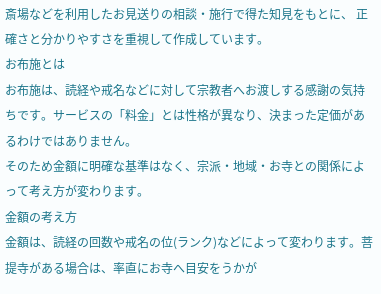斎場などを利用したお見送りの相談・施行で得た知見をもとに、 正確さと分かりやすさを重視して作成しています。
お布施とは
お布施は、読経や戒名などに対して宗教者へお渡しする感謝の気持ちです。サービスの「料金」とは性格が異なり、決まった定価があるわけではありません。
そのため金額に明確な基準はなく、宗派・地域・お寺との関係によって考え方が変わります。
金額の考え方
金額は、読経の回数や戒名の位(ランク)などによって変わります。菩提寺がある場合は、率直にお寺へ目安をうかが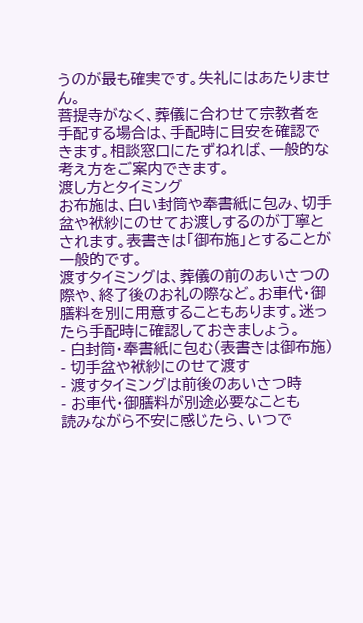うのが最も確実です。失礼にはあたりません。
菩提寺がなく、葬儀に合わせて宗教者を手配する場合は、手配時に目安を確認できます。相談窓口にたずねれば、一般的な考え方をご案内できます。
渡し方とタイミング
お布施は、白い封筒や奉書紙に包み、切手盆や袱紗にのせてお渡しするのが丁寧とされます。表書きは「御布施」とすることが一般的です。
渡すタイミングは、葬儀の前のあいさつの際や、終了後のお礼の際など。お車代・御膳料を別に用意することもあります。迷ったら手配時に確認しておきましょう。
- 白封筒・奉書紙に包む(表書きは御布施)
- 切手盆や袱紗にのせて渡す
- 渡すタイミングは前後のあいさつ時
- お車代・御膳料が別途必要なことも
読みながら不安に感じたら、いつで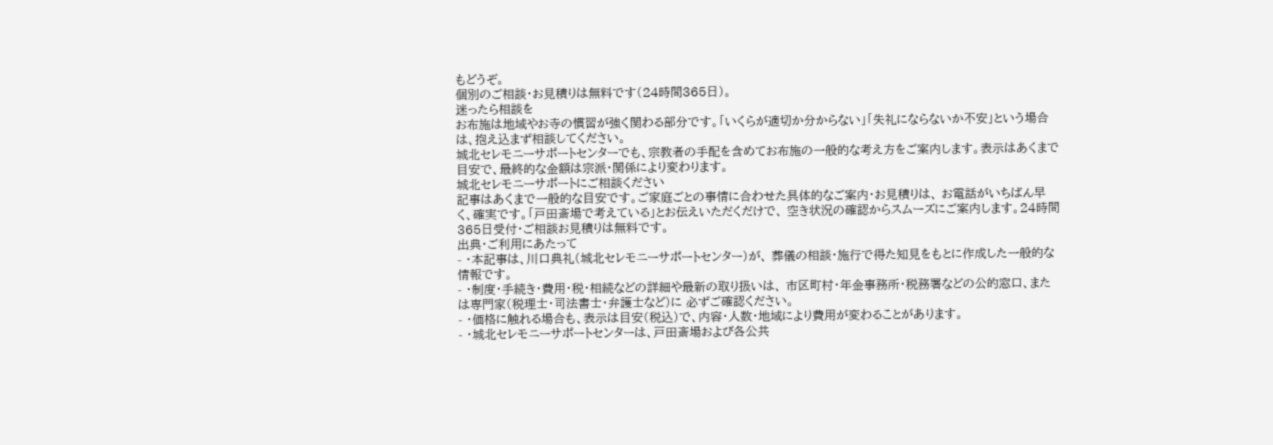もどうぞ。
個別のご相談・お見積りは無料です(24時間365日)。
迷ったら相談を
お布施は地域やお寺の慣習が強く関わる部分です。「いくらが適切か分からない」「失礼にならないか不安」という場合は、抱え込まず相談してください。
城北セレモニーサポートセンターでも、宗教者の手配を含めてお布施の一般的な考え方をご案内します。表示はあくまで目安で、最終的な金額は宗派・関係により変わります。
城北セレモニーサポートにご相談ください
記事はあくまで一般的な目安です。ご家庭ごとの事情に合わせた具体的なご案内・お見積りは、 お電話がいちばん早く、確実です。「戸田斎場で考えている」とお伝えいただくだけで、 空き状況の確認からスムーズにご案内します。24時間365日受付・ご相談お見積りは無料です。
出典・ご利用にあたって
- ・本記事は、川口典礼(城北セレモニーサポートセンター)が、 葬儀の相談・施行で得た知見をもとに作成した一般的な情報です。
- ・制度・手続き・費用・税・相続などの詳細や最新の取り扱いは、 市区町村・年金事務所・税務署などの公的窓口、または専門家(税理士・司法書士・弁護士など)に 必ずご確認ください。
- ・価格に触れる場合も、表示は目安(税込)で、内容・人数・地域により費用が変わることがあります。
- ・城北セレモニーサポートセンターは、戸田斎場および各公共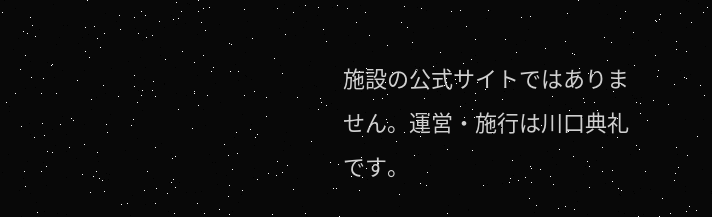施設の公式サイトではありません。運営・施行は川口典礼です。